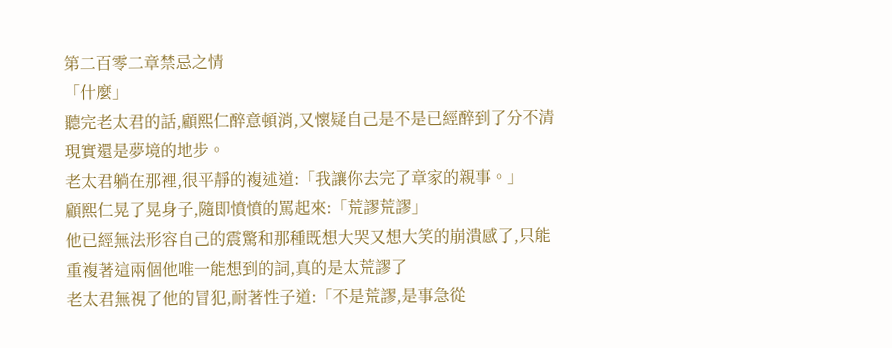第二百零二章禁忌之情
「什麼」
聽完老太君的話,顧熙仁醉意頓消,又懷疑自己是不是已經醉到了分不清現實還是夢境的地步。
老太君躺在那裡,很平靜的複述道:「我讓你去完了章家的親事。」
顧熙仁晃了晃身子,隨即憤憤的罵起來:「荒謬荒謬」
他已經無法形容自己的震驚和那種既想大哭又想大笑的崩潰感了,只能重複著這兩個他唯一能想到的詞,真的是太荒謬了
老太君無視了他的冒犯,耐著性子道:「不是荒謬,是事急從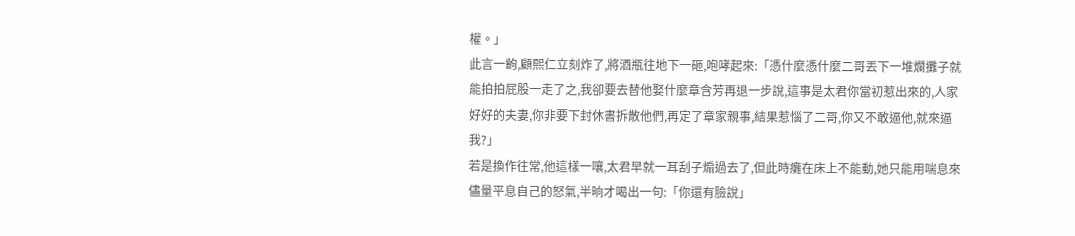權。」
此言一齣,顧熙仁立刻炸了,將酒瓶往地下一砸,咆哮起來:「憑什麼憑什麼二哥丟下一堆爛攤子就能拍拍屁股一走了之,我卻要去替他娶什麼章含芳再退一步說,這事是太君你當初惹出來的,人家好好的夫妻,你非要下封休書拆散他們,再定了章家親事,結果惹惱了二哥,你又不敢逼他,就來逼我?」
若是換作往常,他這樣一嚷,太君早就一耳刮子煽過去了,但此時癱在床上不能動,她只能用喘息來儘量平息自己的怒氣,半晌才喝出一句:「你還有臉說」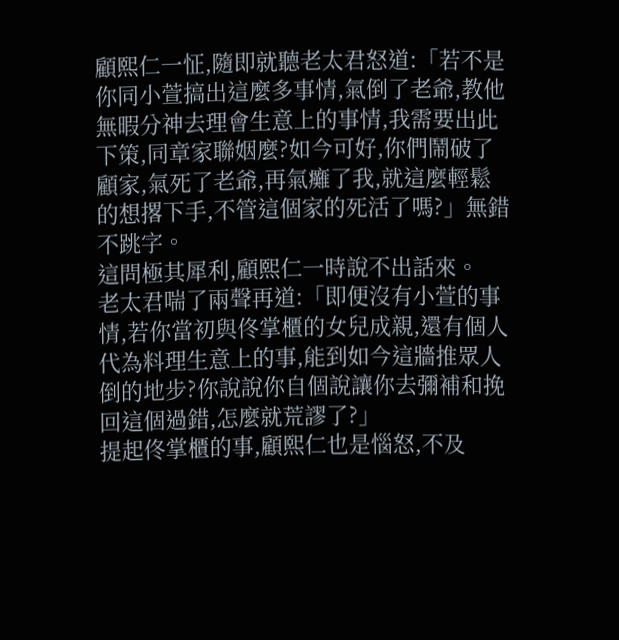顧熙仁一怔,隨即就聽老太君怒道:「若不是你同小萱搞出這麼多事情,氣倒了老爺,教他無暇分神去理會生意上的事情,我需要出此下策,同章家聯姻麼?如今可好,你們鬧破了顧家,氣死了老爺,再氣癱了我,就這麼輕鬆的想撂下手,不管這個家的死活了嗎?」無錯不跳字。
這問極其犀利,顧熙仁一時說不出話來。
老太君喘了兩聲再道:「即便沒有小萱的事情,若你當初與佟掌櫃的女兒成親,還有個人代為料理生意上的事,能到如今這牆推眾人倒的地步?你說說你自個說讓你去彌補和挽回這個過錯,怎麼就荒謬了?」
提起佟掌櫃的事,顧熙仁也是惱怒,不及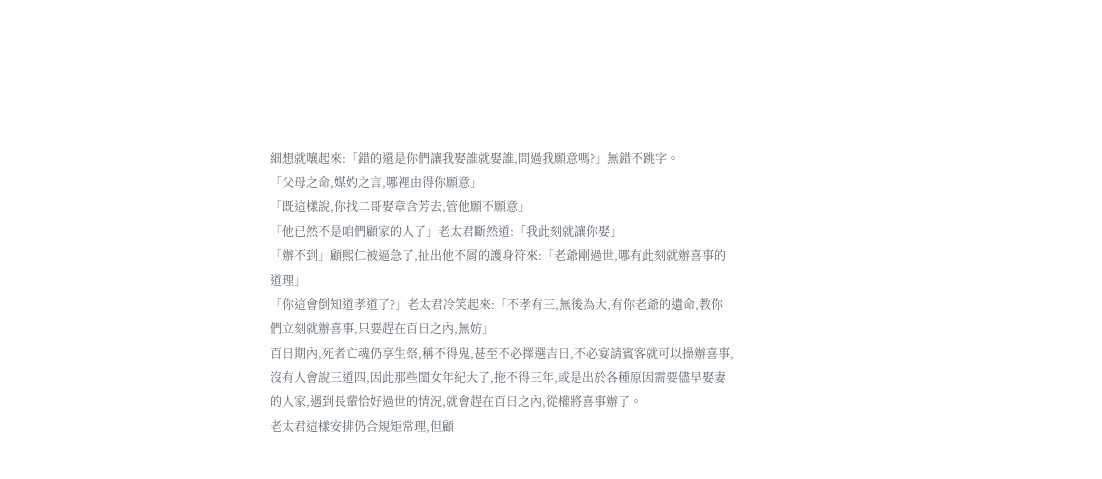細想就嚷起來:「錯的還是你們讓我娶誰就娶誰,問過我願意嗎?」無錯不跳字。
「父母之命,媒妁之言,哪裡由得你願意」
「既這樣說,你找二哥娶章含芳去,管他願不願意」
「他已然不是咱們顧家的人了」老太君斷然道:「我此刻就讓你娶」
「辦不到」顧熙仁被逼急了,扯出他不屑的護身符來:「老爺剛過世,哪有此刻就辦喜事的道理」
「你這會倒知道孝道了?」老太君冷笑起來:「不孝有三,無後為大,有你老爺的遺命,教你們立刻就辦喜事,只要趕在百日之內,無妨」
百日期內,死者亡魂仍享生祭,稱不得鬼,甚至不必擇選吉日,不必宴請賓客就可以操辦喜事,沒有人會說三道四,因此那些閨女年紀大了,拖不得三年,或是出於各種原因需要儘早娶妻的人家,遇到長輩恰好過世的情況,就會趕在百日之內,從權將喜事辦了。
老太君這樣安排仍合規矩常理,但顧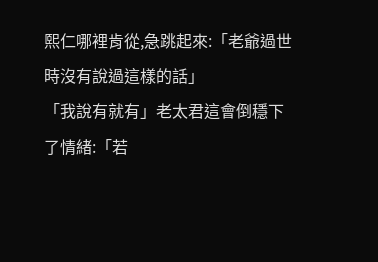熙仁哪裡肯從,急跳起來:「老爺過世時沒有說過這樣的話」
「我說有就有」老太君這會倒穩下了情緒:「若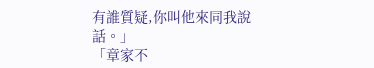有誰質疑,你叫他來同我說話。」
「章家不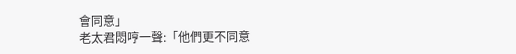會同意」
老太君悶哼一聲:「他們更不同意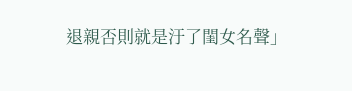退親否則就是汙了閨女名聲」